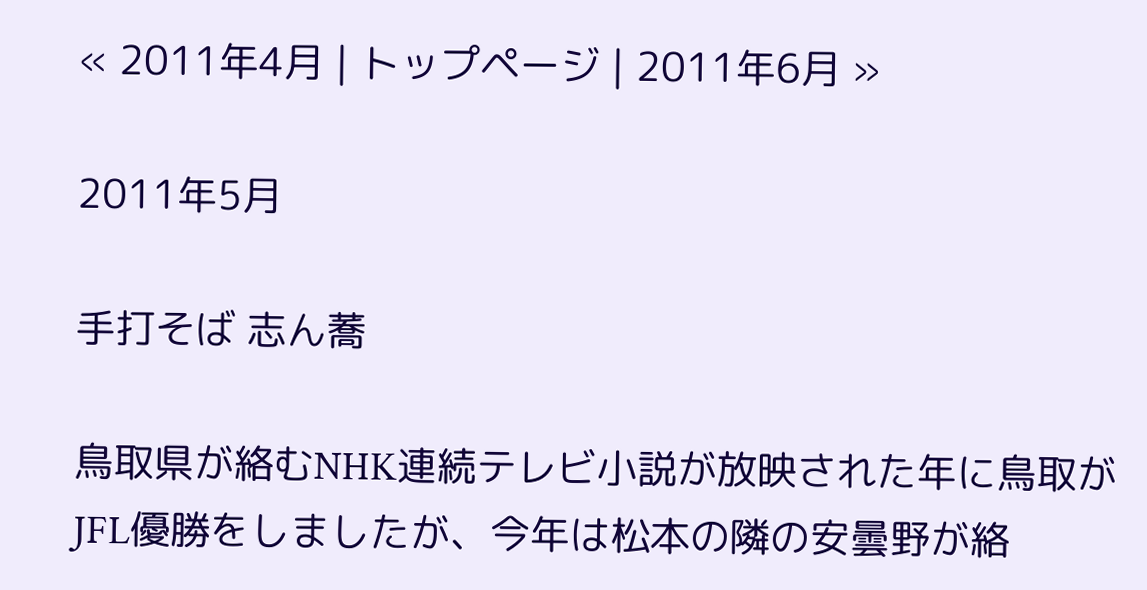« 2011年4月 | トップページ | 2011年6月 »

2011年5月

手打そば 志ん蕎

鳥取県が絡むNHK連続テレビ小説が放映された年に鳥取がJFL優勝をしましたが、今年は松本の隣の安曇野が絡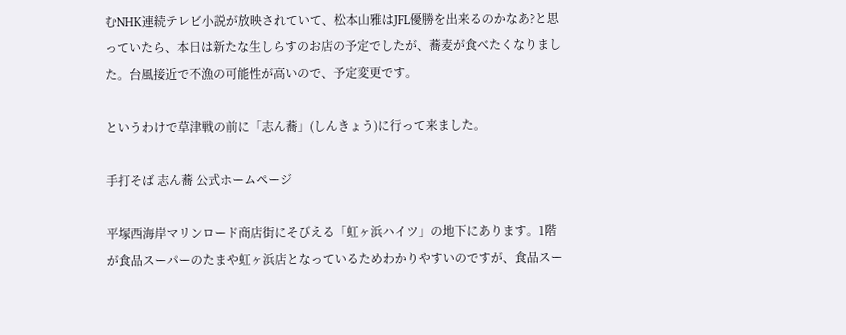むNHK連続テレビ小説が放映されていて、松本山雅はJFL優勝を出来るのかなあ?と思っていたら、本日は新たな生しらすのお店の予定でしたが、蕎麦が食べたくなりました。台風接近で不漁の可能性が高いので、予定変更です。

というわけで草津戦の前に「志ん蕎」(しんきょう)に行って来ました。

手打そば 志ん蕎 公式ホームページ

平塚西海岸マリンロード商店街にそびえる「虹ヶ浜ハイツ」の地下にあります。1階が食品スーパーのたまや虹ヶ浜店となっているためわかりやすいのですが、食品スー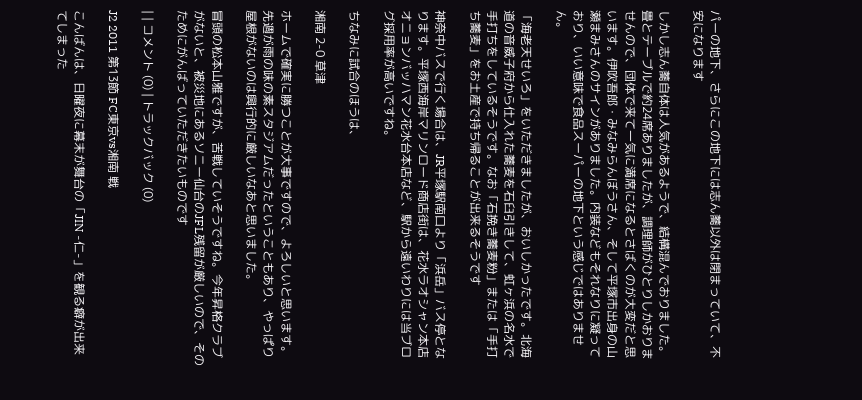パーの地下、さらにこの地下には志ん蕎以外は閉まっていて、不安になります

しかし志ん蕎自体は人気があるようで、結構混んでおりました。畳とテーブルで約24席ありましたが、調理師がひとりしかおりませんので、団体で来て一気に満席になるとさばくのが大変だと思います。伊吹吾郎・みなみらんぼうさん、そして平塚市出身の山瀬まみさんのサインがありました。内装などもそれなりに凝っており、いい意味で食品スーパーの地下という感じではありません。

「海老天せいろ」をいただきましたが、おいしかったです。北海道の音威子府から仕入れた蕎麦を石臼引きして、虹ヶ浜の名水で手打ちをしているそうです。なお「石挽き蕎麦粉」または「手打ち蕎麦」をお土産で持ち帰ることが出来るそうです

神奈中バスで行く場合は、JR平塚駅南口より「浜岳」バス停となります。平塚西海岸マリンロード商店街は、花水ラオシャン本店オニョンバッハマン花水台本店など、駅から遠いわりには当ブログ採用率が高いですね。

ちなみに試合のほうは、

湘南 2-0 草津

ホームで確実に勝つことが大事ですので、よろしいと思います。先週が雨の味の素スタジアムだったということもあり、やっぱり屋根がないのは興行的に厳しいなあと思いました。

冒頭の松本山雅ですが、苦戦していそうですね。今年昇格クラブがないと、被災地にあるソニー仙台のJFL残留が厳しいので、そのためにがんばっていただきたいものです

| | コメント (0) | トラックバック (0)

J2 2011 第13節 FC東京vs湘南 戦

こんばんは、日曜夜に幕末が舞台の「JIN -仁-」を観る癖が出来てしまった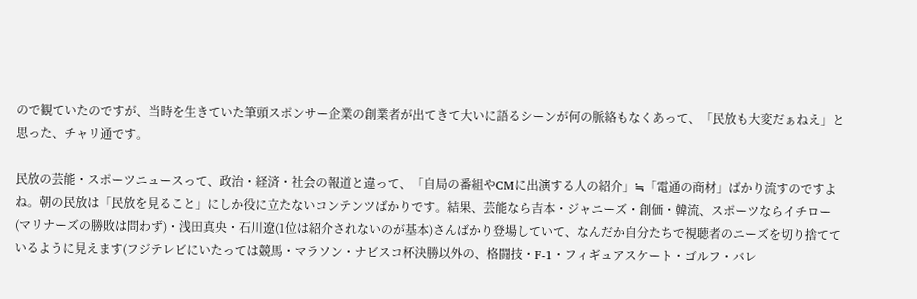ので観ていたのですが、当時を生きていた筆頭スポンサー企業の創業者が出てきて大いに語るシーンが何の脈絡もなくあって、「民放も大変だぁねえ」と思った、チャリ通です。

民放の芸能・スポーツニュースって、政治・経済・社会の報道と違って、「自局の番組やCMに出演する人の紹介」≒「電通の商材」ばかり流すのですよね。朝の民放は「民放を見ること」にしか役に立たないコンテンツばかりです。結果、芸能なら吉本・ジャニーズ・創価・韓流、スポーツならイチロー(マリナーズの勝敗は問わず)・浅田真央・石川遼(1位は紹介されないのが基本)さんばかり登場していて、なんだか自分たちで視聴者のニーズを切り捨てているように見えます(フジテレビにいたっては競馬・マラソン・ナビスコ杯決勝以外の、格闘技・F-1・フィギュアスケート・ゴルフ・バレ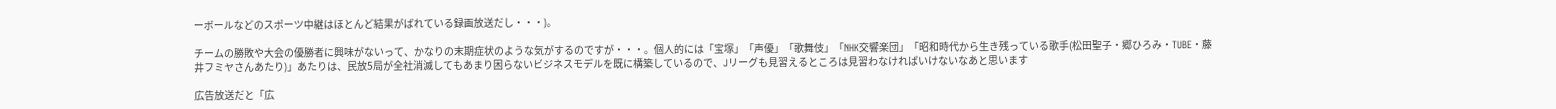ーボールなどのスポーツ中継はほとんど結果がばれている録画放送だし・・・)。

チームの勝敗や大会の優勝者に興味がないって、かなりの末期症状のような気がするのですが・・・。個人的には「宝塚」「声優」「歌舞伎」「NHK交響楽団」「昭和時代から生き残っている歌手(松田聖子・郷ひろみ・TUBE・藤井フミヤさんあたり)」あたりは、民放5局が全社消滅してもあまり困らないビジネスモデルを既に構築しているので、Jリーグも見習えるところは見習わなければいけないなあと思います

広告放送だと「広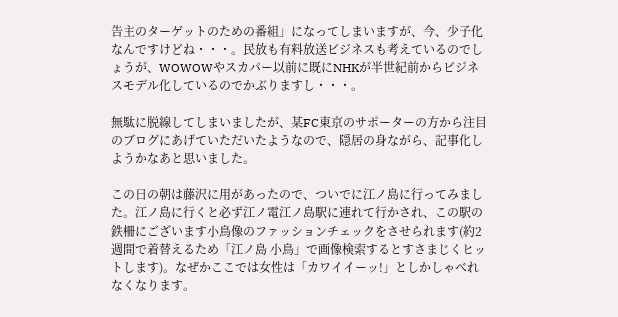告主のターゲットのための番組」になってしまいますが、今、少子化なんですけどね・・・。民放も有料放送ビジネスも考えているのでしょうが、WOWOWやスカパー以前に既にNHKが半世紀前からビジネスモデル化しているのでかぶりますし・・・。

無駄に脱線してしまいましたが、某FC東京のサポーターの方から注目のブログにあげていただいたようなので、隠居の身ながら、記事化しようかなあと思いました。

この日の朝は藤沢に用があったので、ついでに江ノ島に行ってみました。江ノ島に行くと必ず江ノ電江ノ島駅に連れて行かされ、この駅の鉄柵にございます小鳥像のファッションチェックをさせられます(約2週間で着替えるため「江ノ島 小鳥」で画像検索するとすさまじくヒットします)。なぜかここでは女性は「カワイイーッ!」としかしゃべれなくなります。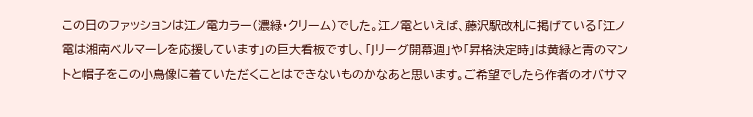この日のファッションは江ノ電カラー(濃緑・クリーム)でした。江ノ電といえば、藤沢駅改札に掲げている「江ノ電は湘南ベルマーレを応援しています」の巨大看板ですし、「Jリーグ開幕週」や「昇格決定時」は黄緑と青のマントと帽子をこの小鳥像に着ていただくことはできないものかなあと思います。ご希望でしたら作者のオバサマ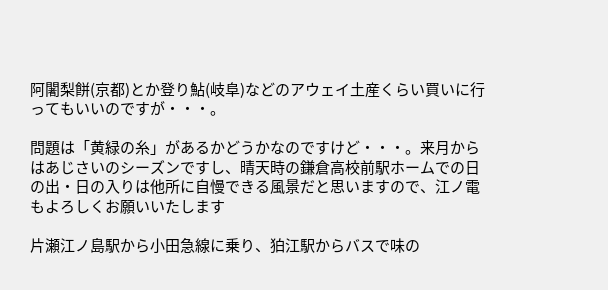阿闍梨餅(京都)とか登り鮎(岐阜)などのアウェイ土産くらい買いに行ってもいいのですが・・・。

問題は「黄緑の糸」があるかどうかなのですけど・・・。来月からはあじさいのシーズンですし、晴天時の鎌倉高校前駅ホームでの日の出・日の入りは他所に自慢できる風景だと思いますので、江ノ電もよろしくお願いいたします

片瀬江ノ島駅から小田急線に乗り、狛江駅からバスで味の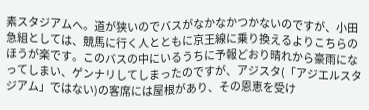素スタジアムへ。道が狭いのでバスがなかなかつかないのですが、小田急組としては、競馬に行く人とともに京王線に乗り換えるよりこちらのほうが楽です。このバスの中にいるうちに予報どおり晴れから豪雨になってしまい、ゲンナリしてしまったのですが、アジスタ(「アジエルスタジアム」ではない)の客席には屋根があり、その恩恵を受け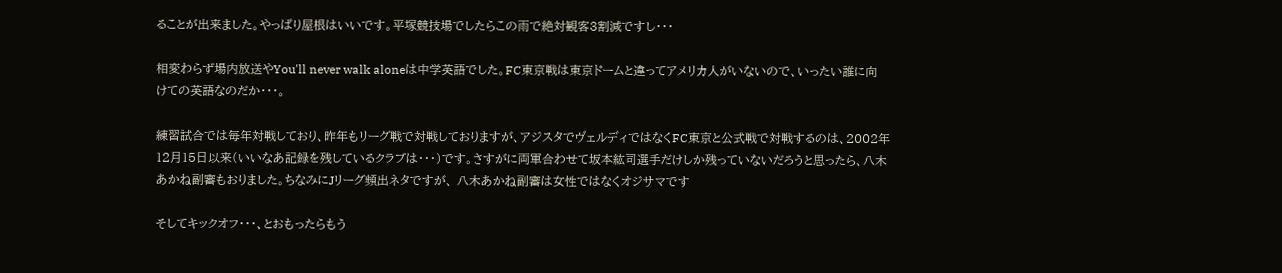ることが出来ました。やっぱり屋根はいいです。平塚競技場でしたらこの雨で絶対観客3割減ですし・・・

相変わらず場内放送やYou'll never walk aloneは中学英語でした。FC東京戦は東京ドームと違ってアメリカ人がいないので、いったい誰に向けての英語なのだか・・・。

練習試合では毎年対戦しており、昨年もリーグ戦で対戦しておりますが、アジスタでヴェルディではなくFC東京と公式戦で対戦するのは、2002年12月15日以来(いいなあ記録を残しているクラブは・・・)です。さすがに両軍合わせて坂本紘司選手だけしか残っていないだろうと思ったら、八木あかね副審もおりました。ちなみにJリーグ頻出ネタですが、 八木あかね副審は女性ではなくオジサマです

そしてキックオフ・・・、とおもったらもう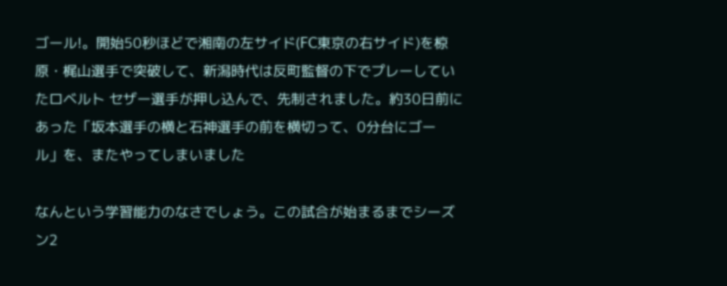ゴール!。開始50秒ほどで湘南の左サイド(FC東京の右サイド)を椋原・梶山選手で突破して、新潟時代は反町監督の下でプレーしていたロベルト セザー選手が押し込んで、先制されました。約30日前にあった「坂本選手の横と石神選手の前を横切って、0分台にゴール」を、またやってしまいました

なんという学習能力のなさでしょう。この試合が始まるまでシーズン2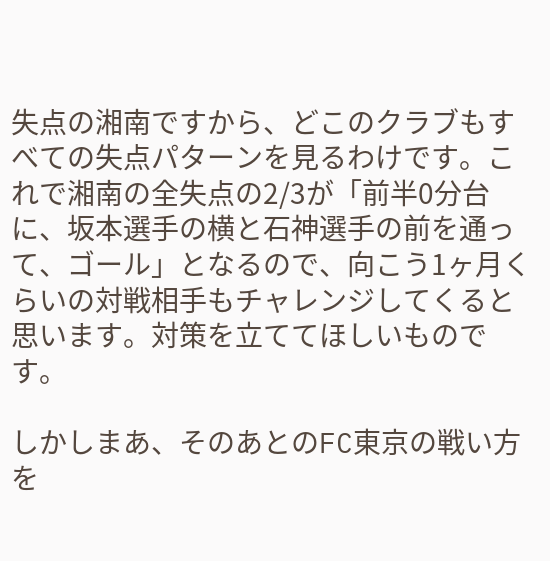失点の湘南ですから、どこのクラブもすべての失点パターンを見るわけです。これで湘南の全失点の2/3が「前半0分台に、坂本選手の横と石神選手の前を通って、ゴール」となるので、向こう1ヶ月くらいの対戦相手もチャレンジしてくると思います。対策を立ててほしいものです。

しかしまあ、そのあとのFC東京の戦い方を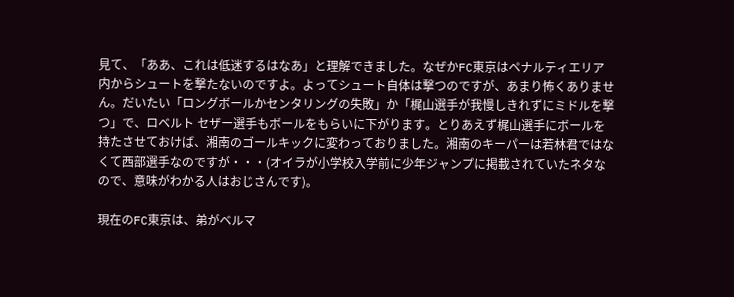見て、「ああ、これは低迷するはなあ」と理解できました。なぜかFC東京はペナルティエリア内からシュートを撃たないのですよ。よってシュート自体は撃つのですが、あまり怖くありません。だいたい「ロングボールかセンタリングの失敗」か「梶山選手が我慢しきれずにミドルを撃つ」で、ロベルト セザー選手もボールをもらいに下がります。とりあえず梶山選手にボールを持たさせておけば、湘南のゴールキックに変わっておりました。湘南のキーパーは若林君ではなくて西部選手なのですが・・・(オイラが小学校入学前に少年ジャンプに掲載されていたネタなので、意味がわかる人はおじさんです)。

現在のFC東京は、弟がベルマ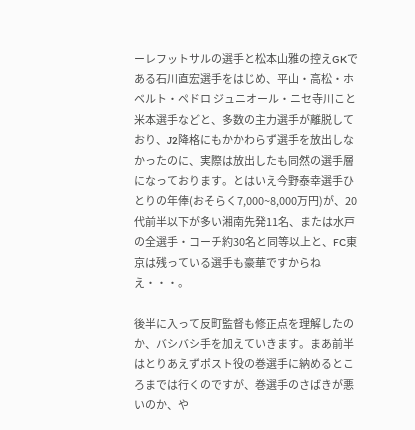ーレフットサルの選手と松本山雅の控えGKである石川直宏選手をはじめ、平山・高松・ホベルト・ペドロ ジュニオール・ニセ寺川こと米本選手などと、多数の主力選手が離脱しており、J2降格にもかかわらず選手を放出しなかったのに、実際は放出したも同然の選手層になっております。とはいえ今野泰幸選手ひとりの年俸(おそらく7,000~8,000万円)が、20代前半以下が多い湘南先発11名、または水戸の全選手・コーチ約30名と同等以上と、FC東京は残っている選手も豪華ですからねえ・・・。

後半に入って反町監督も修正点を理解したのか、バシバシ手を加えていきます。まあ前半はとりあえずポスト役の巻選手に納めるところまでは行くのですが、巻選手のさばきが悪いのか、や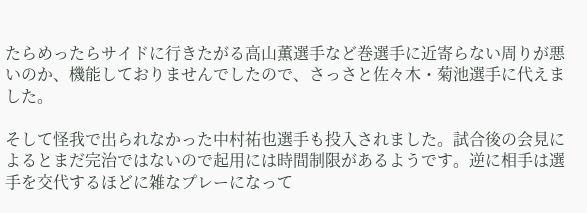たらめったらサイドに行きたがる高山薫選手など巻選手に近寄らない周りが悪いのか、機能しておりませんでしたので、さっさと佐々木・菊池選手に代えました。

そして怪我で出られなかった中村祐也選手も投入されました。試合後の会見によるとまだ完治ではないので起用には時間制限があるようです。逆に相手は選手を交代するほどに雑なプレーになって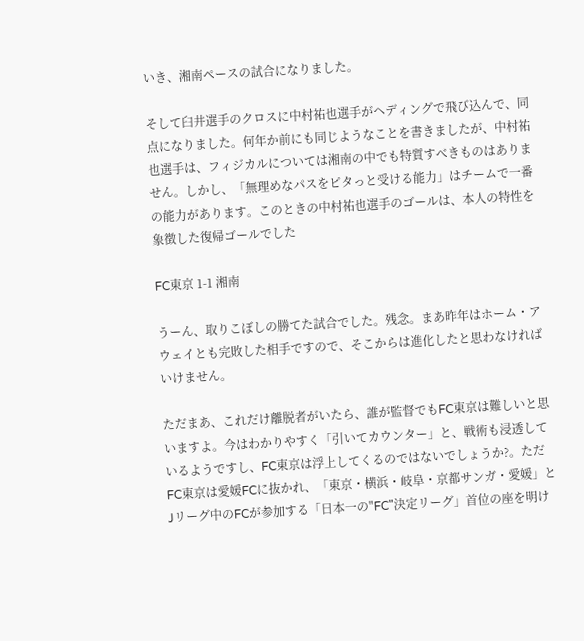いき、湘南ペースの試合になりました。

そして臼井選手のクロスに中村祐也選手がヘディングで飛び込んで、同点になりました。何年か前にも同じようなことを書きましたが、中村祐也選手は、フィジカルについては湘南の中でも特質すべきものはありません。しかし、「無理めなパスをピタっと受ける能力」はチームで一番の能力があります。このときの中村祐也選手のゴールは、本人の特性を象徴した復帰ゴールでした

FC東京 1-1 湘南

うーん、取りこぼしの勝てた試合でした。残念。まあ昨年はホーム・アウェイとも完敗した相手ですので、そこからは進化したと思わなければいけません。

ただまあ、これだけ離脱者がいたら、誰が監督でもFC東京は難しいと思いますよ。今はわかりやすく「引いてカウンター」と、戦術も浸透しているようですし、FC東京は浮上してくるのではないでしょうか?。ただFC東京は愛媛FCに抜かれ、「東京・横浜・岐阜・京都サンガ・愛媛」とJリーグ中のFCが参加する「日本一の"FC"決定リーグ」首位の座を明け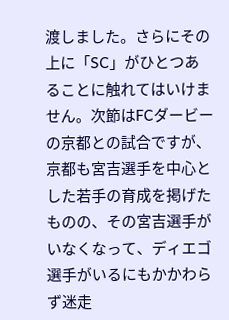渡しました。さらにその上に「SC」がひとつあることに触れてはいけません。次節はFCダービーの京都との試合ですが、京都も宮吉選手を中心とした若手の育成を掲げたものの、その宮吉選手がいなくなって、ディエゴ選手がいるにもかかわらず迷走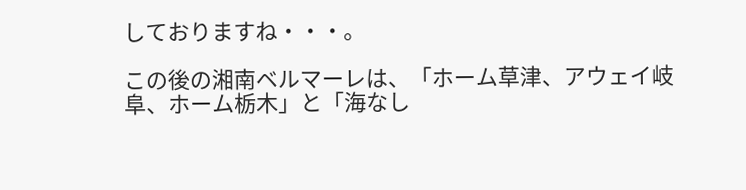しておりますね・・・。

この後の湘南ベルマーレは、「ホーム草津、アウェイ岐阜、ホーム栃木」と「海なし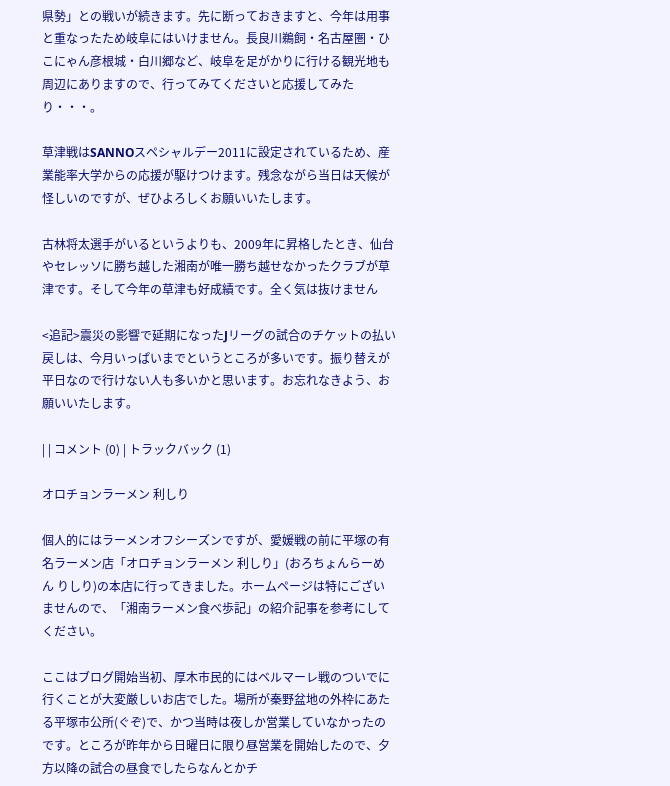県勢」との戦いが続きます。先に断っておきますと、今年は用事と重なったため岐阜にはいけません。長良川鵜飼・名古屋圏・ひこにゃん彦根城・白川郷など、岐阜を足がかりに行ける観光地も周辺にありますので、行ってみてくださいと応援してみたり・・・。

草津戦はSANNOスペシャルデー2011に設定されているため、産業能率大学からの応援が駆けつけます。残念ながら当日は天候が怪しいのですが、ぜひよろしくお願いいたします。

古林将太選手がいるというよりも、2009年に昇格したとき、仙台やセレッソに勝ち越した湘南が唯一勝ち越せなかったクラブが草津です。そして今年の草津も好成績です。全く気は抜けません

<追記>震災の影響で延期になったJリーグの試合のチケットの払い戻しは、今月いっぱいまでというところが多いです。振り替えが平日なので行けない人も多いかと思います。お忘れなきよう、お願いいたします。

| | コメント (0) | トラックバック (1)

オロチョンラーメン 利しり

個人的にはラーメンオフシーズンですが、愛媛戦の前に平塚の有名ラーメン店「オロチョンラーメン 利しり」(おろちょんらーめん りしり)の本店に行ってきました。ホームページは特にございませんので、「湘南ラーメン食べ歩記」の紹介記事を参考にしてください。

ここはブログ開始当初、厚木市民的にはベルマーレ戦のついでに行くことが大変厳しいお店でした。場所が秦野盆地の外枠にあたる平塚市公所(ぐぞ)で、かつ当時は夜しか営業していなかったのです。ところが昨年から日曜日に限り昼営業を開始したので、夕方以降の試合の昼食でしたらなんとかチ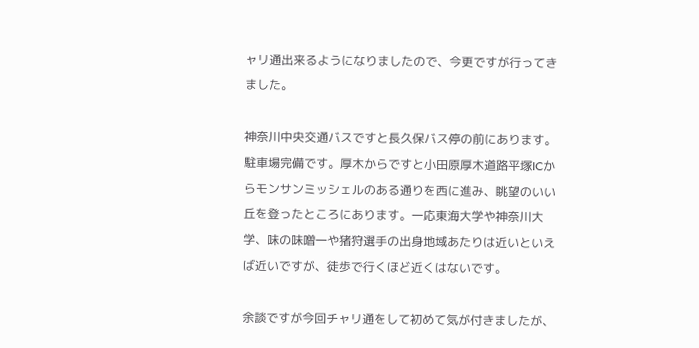ャリ通出来るようになりましたので、今更ですが行ってきました。

神奈川中央交通バスですと長久保バス停の前にあります。駐車場完備です。厚木からですと小田原厚木道路平塚ICからモンサンミッシェルのある通りを西に進み、眺望のいい丘を登ったところにあります。一応東海大学や神奈川大学、味の味噌一や猪狩選手の出身地域あたりは近いといえば近いですが、徒歩で行くほど近くはないです。

余談ですが今回チャリ通をして初めて気が付きましたが、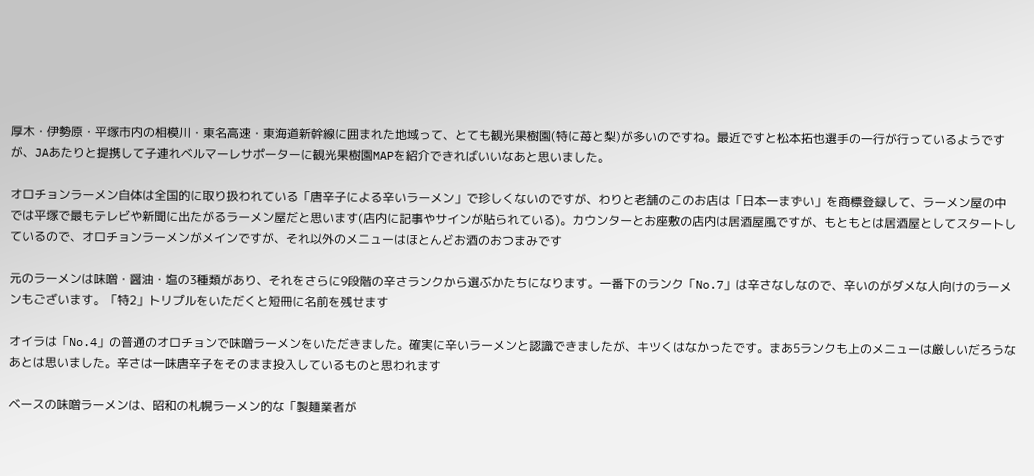厚木・伊勢原・平塚市内の相模川・東名高速・東海道新幹線に囲まれた地域って、とても観光果樹園(特に苺と梨)が多いのですね。最近ですと松本拓也選手の一行が行っているようですが、JAあたりと提携して子連れベルマーレサポーターに観光果樹園MAPを紹介できればいいなあと思いました。

オロチョンラーメン自体は全国的に取り扱われている「唐辛子による辛いラーメン」で珍しくないのですが、わりと老舗のこのお店は「日本一まずい」を商標登録して、ラーメン屋の中では平塚で最もテレビや新聞に出たがるラーメン屋だと思います(店内に記事やサインが貼られている)。カウンターとお座敷の店内は居酒屋風ですが、もともとは居酒屋としてスタートしているので、オロチョンラーメンがメインですが、それ以外のメニューはほとんどお酒のおつまみです

元のラーメンは味噌・醤油・塩の3種類があり、それをさらに9段階の辛さランクから選ぶかたちになります。一番下のランク「No.7」は辛さなしなので、辛いのがダメな人向けのラーメンもございます。「特2」トリプルをいただくと短冊に名前を残せます

オイラは「No.4」の普通のオロチョンで味噌ラーメンをいただきました。確実に辛いラーメンと認識できましたが、キツくはなかったです。まあ5ランクも上のメニューは厳しいだろうなあとは思いました。辛さは一味唐辛子をそのまま投入しているものと思われます

ベースの味噌ラーメンは、昭和の札幌ラーメン的な「製麺業者が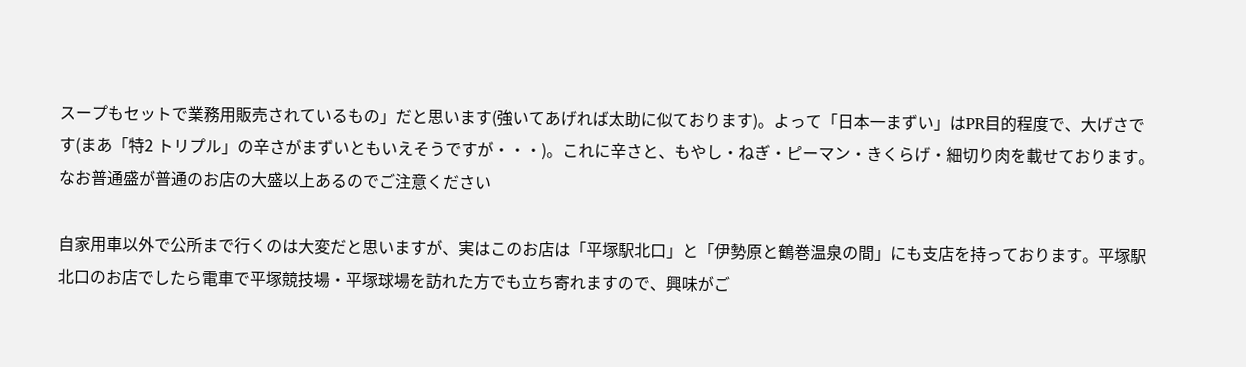スープもセットで業務用販売されているもの」だと思います(強いてあげれば太助に似ております)。よって「日本一まずい」はPR目的程度で、大げさです(まあ「特2 トリプル」の辛さがまずいともいえそうですが・・・)。これに辛さと、もやし・ねぎ・ピーマン・きくらげ・細切り肉を載せております。なお普通盛が普通のお店の大盛以上あるのでご注意ください

自家用車以外で公所まで行くのは大変だと思いますが、実はこのお店は「平塚駅北口」と「伊勢原と鶴巻温泉の間」にも支店を持っております。平塚駅北口のお店でしたら電車で平塚競技場・平塚球場を訪れた方でも立ち寄れますので、興味がご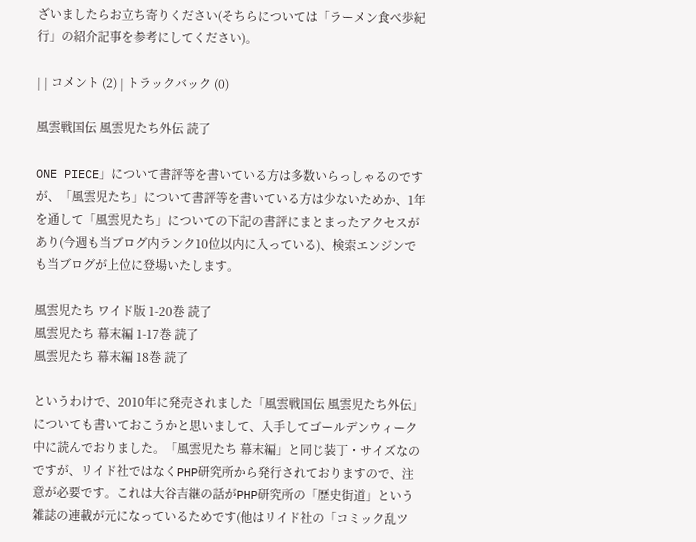ざいましたらお立ち寄りください(そちらについては「ラーメン食べ歩紀行」の紹介記事を参考にしてください)。

| | コメント (2) | トラックバック (0)

風雲戦国伝 風雲児たち外伝 読了

ONE PIECE」について書評等を書いている方は多数いらっしゃるのですが、「風雲児たち」について書評等を書いている方は少ないためか、1年を通して「風雲児たち」についての下記の書評にまとまったアクセスがあり(今週も当ブログ内ランク10位以内に入っている)、検索エンジンでも当ブログが上位に登場いたします。

風雲児たち ワイド版 1-20巻 読了
風雲児たち 幕末編 1-17巻 読了
風雲児たち 幕末編 18巻 読了

というわけで、2010年に発売されました「風雲戦国伝 風雲児たち外伝」についても書いておこうかと思いまして、入手してゴールデンウィーク中に読んでおりました。「風雲児たち 幕末編」と同じ装丁・サイズなのですが、リイド社ではなくPHP研究所から発行されておりますので、注意が必要です。これは大谷吉継の話がPHP研究所の「歴史街道」という雑誌の連載が元になっているためです(他はリイド社の「コミック乱ツ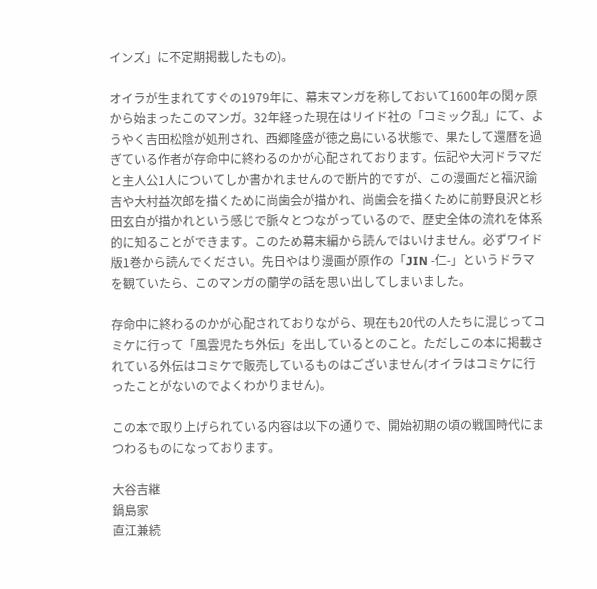インズ」に不定期掲載したもの)。

オイラが生まれてすぐの1979年に、幕末マンガを称しておいて1600年の関ヶ原から始まったこのマンガ。32年経った現在はリイド社の「コミック乱」にて、ようやく吉田松陰が処刑され、西郷隆盛が徳之島にいる状態で、果たして還暦を過ぎている作者が存命中に終わるのかが心配されております。伝記や大河ドラマだと主人公1人についてしか書かれませんので断片的ですが、この漫画だと福沢諭吉や大村益次郎を描くために尚歯会が描かれ、尚歯会を描くために前野良沢と杉田玄白が描かれという感じで脈々とつながっているので、歴史全体の流れを体系的に知ることができます。このため幕末編から読んではいけません。必ずワイド版1巻から読んでください。先日やはり漫画が原作の「JIN -仁-」というドラマを観ていたら、このマンガの蘭学の話を思い出してしまいました。

存命中に終わるのかが心配されておりながら、現在も20代の人たちに混じってコミケに行って「風雲児たち外伝」を出しているとのこと。ただしこの本に掲載されている外伝はコミケで販売しているものはございません(オイラはコミケに行ったことがないのでよくわかりません)。

この本で取り上げられている内容は以下の通りで、開始初期の頃の戦国時代にまつわるものになっております。

大谷吉継
鍋島家
直江兼続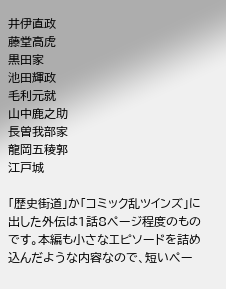井伊直政
藤堂高虎
黒田家
池田輝政
毛利元就
山中鹿之助
長曽我部家
龍岡五稜郭
江戸城

「歴史街道」か「コミック乱ツインズ」に出した外伝は1話8ページ程度のものです。本編も小さなエピソードを詰め込んだような内容なので、短いペー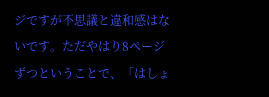ジですが不思議と違和感はないです。ただやはり8ページずつということで、「はしょ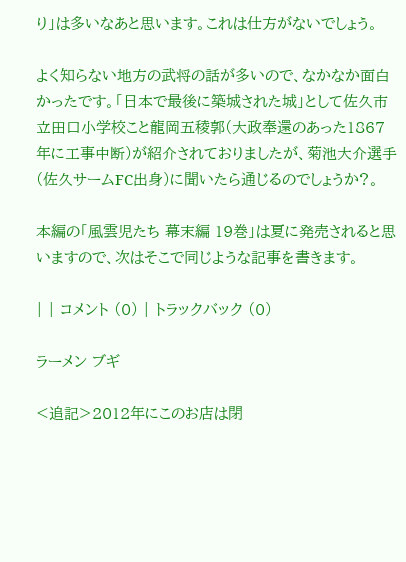り」は多いなあと思います。これは仕方がないでしょう。

よく知らない地方の武将の話が多いので、なかなか面白かったです。「日本で最後に築城された城」として佐久市立田口小学校こと龍岡五稜郭(大政奉還のあった1867年に工事中断)が紹介されておりましたが、菊池大介選手(佐久サームFC出身)に聞いたら通じるのでしょうか?。

本編の「風雲児たち 幕末編 19巻」は夏に発売されると思いますので、次はそこで同じような記事を書きます。

| | コメント (0) | トラックバック (0)

ラーメン ブギ

<追記>2012年にこのお店は閉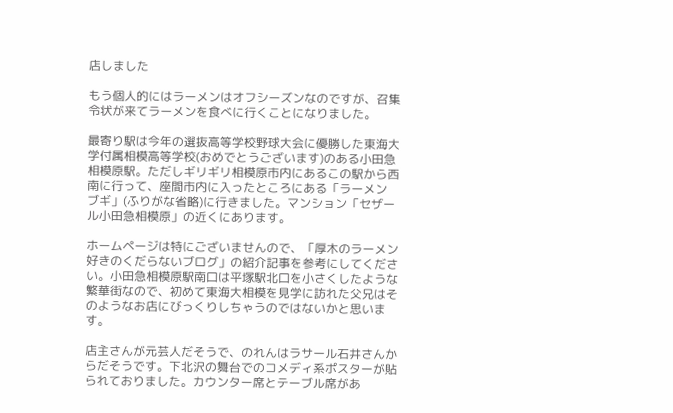店しました

もう個人的にはラーメンはオフシーズンなのですが、召集令状が来てラーメンを食べに行くことになりました。

最寄り駅は今年の選抜高等学校野球大会に優勝した東海大学付属相模高等学校(おめでとうございます)のある小田急相模原駅。ただしギリギリ相模原市内にあるこの駅から西南に行って、座間市内に入ったところにある「ラーメン ブギ」(ふりがな省略)に行きました。マンション「セザール小田急相模原」の近くにあります。

ホームページは特にございませんので、「厚木のラーメン好きのくだらないブログ」の紹介記事を参考にしてください。小田急相模原駅南口は平塚駅北口を小さくしたような繁華街なので、初めて東海大相模を見学に訪れた父兄はそのようなお店にびっくりしちゃうのではないかと思います。

店主さんが元芸人だそうで、のれんはラサール石井さんからだそうです。下北沢の舞台でのコメディ系ポスターが貼られておりました。カウンター席とテーブル席があ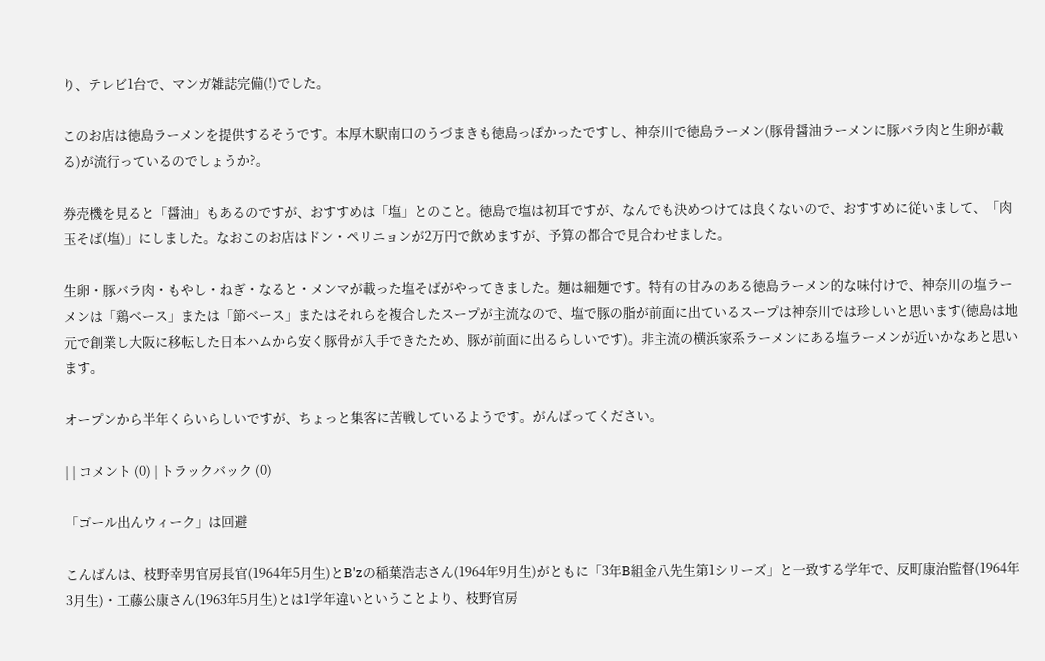り、テレビ1台で、マンガ雑誌完備(!)でした。

このお店は徳島ラーメンを提供するそうです。本厚木駅南口のうづまきも徳島っぽかったですし、神奈川で徳島ラーメン(豚骨醤油ラーメンに豚バラ肉と生卵が載る)が流行っているのでしょうか?。

券売機を見ると「醤油」もあるのですが、おすすめは「塩」とのこと。徳島で塩は初耳ですが、なんでも決めつけては良くないので、おすすめに従いまして、「肉玉そば(塩)」にしました。なおこのお店はドン・ペリニョンが2万円で飲めますが、予算の都合で見合わせました。

生卵・豚バラ肉・もやし・ねぎ・なると・メンマが載った塩そばがやってきました。麺は細麺です。特有の甘みのある徳島ラーメン的な味付けで、神奈川の塩ラーメンは「鶏ベース」または「節ベース」またはそれらを複合したスープが主流なので、塩で豚の脂が前面に出ているスープは神奈川では珍しいと思います(徳島は地元で創業し大阪に移転した日本ハムから安く豚骨が入手できたため、豚が前面に出るらしいです)。非主流の横浜家系ラーメンにある塩ラーメンが近いかなあと思います。

オープンから半年くらいらしいですが、ちょっと集客に苦戦しているようです。がんばってください。

| | コメント (0) | トラックバック (0)

「ゴール出んウィーク」は回避

こんばんは、枝野幸男官房長官(1964年5月生)とB'zの稲葉浩志さん(1964年9月生)がともに「3年B組金八先生第1シリーズ」と一致する学年で、反町康治監督(1964年3月生)・工藤公康さん(1963年5月生)とは1学年違いということより、枝野官房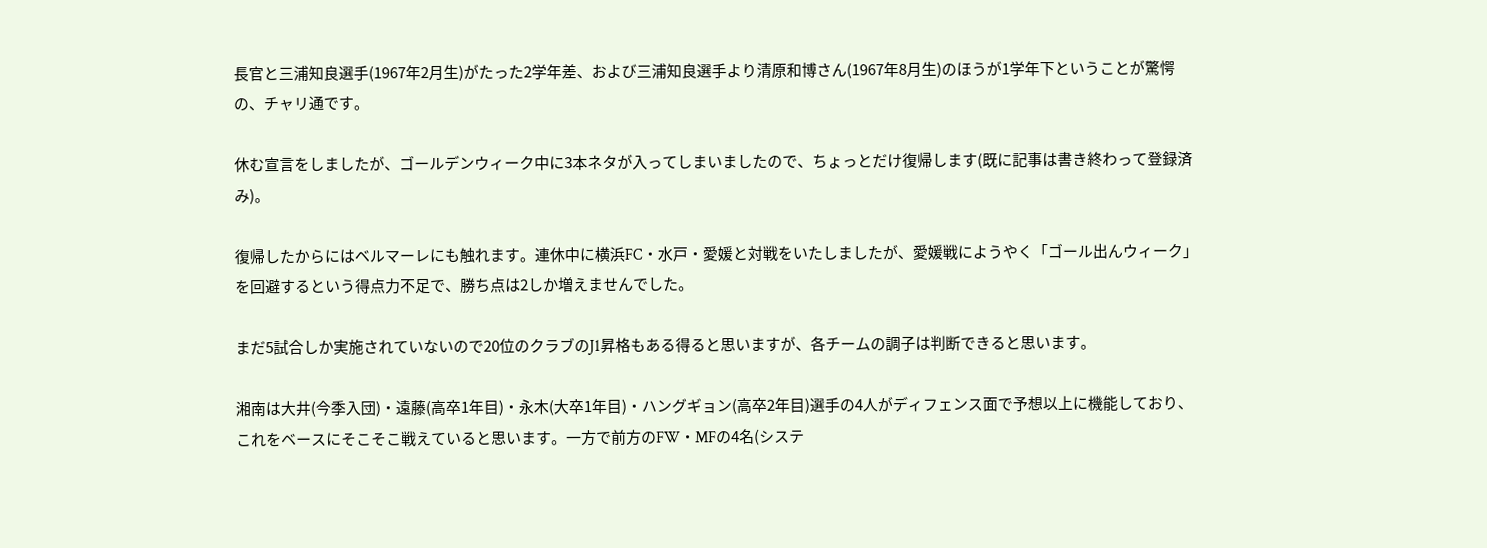長官と三浦知良選手(1967年2月生)がたった2学年差、および三浦知良選手より清原和博さん(1967年8月生)のほうが1学年下ということが驚愕の、チャリ通です。

休む宣言をしましたが、ゴールデンウィーク中に3本ネタが入ってしまいましたので、ちょっとだけ復帰します(既に記事は書き終わって登録済み)。

復帰したからにはベルマーレにも触れます。連休中に横浜FC・水戸・愛媛と対戦をいたしましたが、愛媛戦にようやく「ゴール出んウィーク」を回避するという得点力不足で、勝ち点は2しか増えませんでした。

まだ5試合しか実施されていないので20位のクラブのJ1昇格もある得ると思いますが、各チームの調子は判断できると思います。

湘南は大井(今季入団)・遠藤(高卒1年目)・永木(大卒1年目)・ハングギョン(高卒2年目)選手の4人がディフェンス面で予想以上に機能しており、これをベースにそこそこ戦えていると思います。一方で前方のFW・MFの4名(システ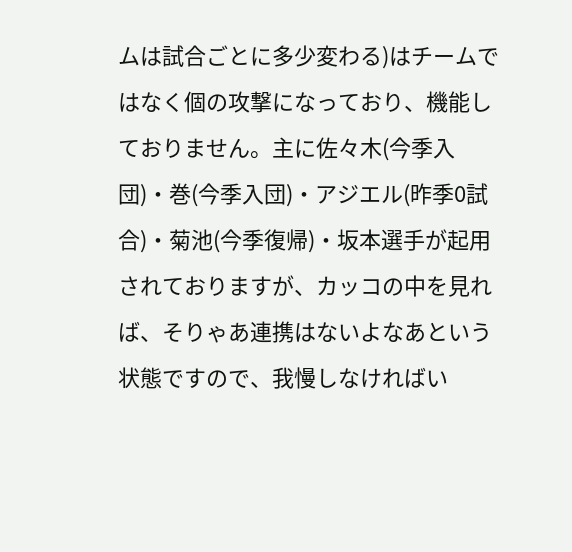ムは試合ごとに多少変わる)はチームではなく個の攻撃になっており、機能しておりません。主に佐々木(今季入団)・巻(今季入団)・アジエル(昨季0試合)・菊池(今季復帰)・坂本選手が起用されておりますが、カッコの中を見れば、そりゃあ連携はないよなあという状態ですので、我慢しなければい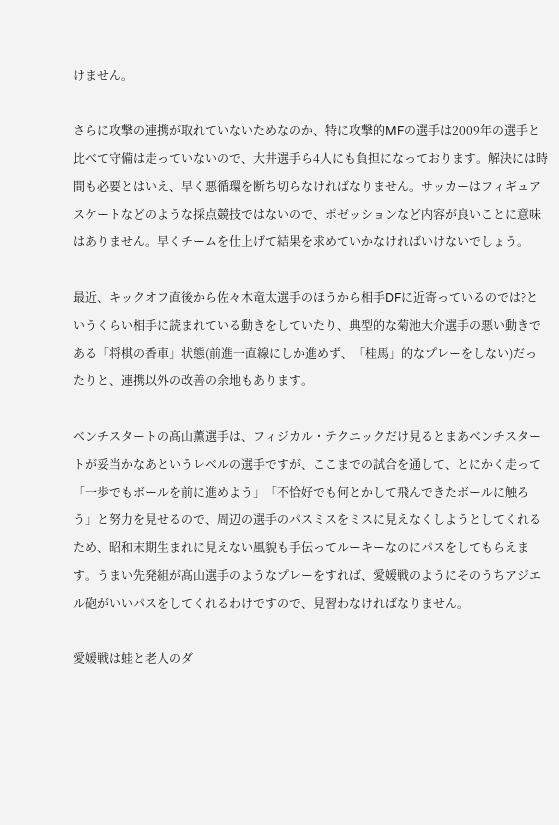けません。

さらに攻撃の連携が取れていないためなのか、特に攻撃的MFの選手は2009年の選手と比べて守備は走っていないので、大井選手ら4人にも負担になっております。解決には時間も必要とはいえ、早く悪循環を断ち切らなければなりません。サッカーはフィギュアスケートなどのような採点競技ではないので、ポゼッションなど内容が良いことに意味はありません。早くチームを仕上げて結果を求めていかなければいけないでしょう。

最近、キックオフ直後から佐々木竜太選手のほうから相手DFに近寄っているのでは?というくらい相手に読まれている動きをしていたり、典型的な菊池大介選手の悪い動きである「将棋の香車」状態(前進一直線にしか進めず、「桂馬」的なプレーをしない)だったりと、連携以外の改善の余地もあります。

ベンチスタートの髙山薫選手は、フィジカル・テクニックだけ見るとまあベンチスタートが妥当かなあというレベルの選手ですが、ここまでの試合を通して、とにかく走って「一歩でもボールを前に進めよう」「不恰好でも何とかして飛んできたボールに触ろう」と努力を見せるので、周辺の選手のパスミスをミスに見えなくしようとしてくれるため、昭和末期生まれに見えない風貌も手伝ってルーキーなのにパスをしてもらえます。うまい先発組が髙山選手のようなプレーをすれば、愛媛戦のようにそのうちアジエル砲がいいパスをしてくれるわけですので、見習わなければなりません。

愛媛戦は蛙と老人のダ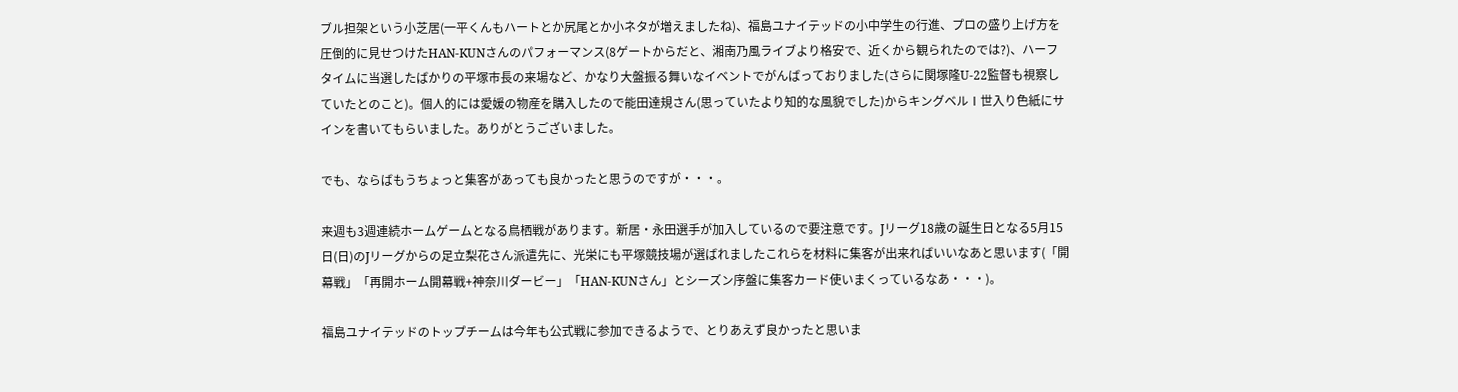ブル担架という小芝居(一平くんもハートとか尻尾とか小ネタが増えましたね)、福島ユナイテッドの小中学生の行進、プロの盛り上げ方を圧倒的に見せつけたHAN-KUNさんのパフォーマンス(8ゲートからだと、湘南乃風ライブより格安で、近くから観られたのでは?)、ハーフタイムに当選したばかりの平塚市長の来場など、かなり大盤振る舞いなイベントでがんばっておりました(さらに関塚隆U-22監督も視察していたとのこと)。個人的には愛媛の物産を購入したので能田達規さん(思っていたより知的な風貌でした)からキングベルⅠ世入り色紙にサインを書いてもらいました。ありがとうございました。

でも、ならばもうちょっと集客があっても良かったと思うのですが・・・。

来週も3週連続ホームゲームとなる鳥栖戦があります。新居・永田選手が加入しているので要注意です。Jリーグ18歳の誕生日となる5月15日(日)のJリーグからの足立梨花さん派遣先に、光栄にも平塚競技場が選ばれましたこれらを材料に集客が出来ればいいなあと思います(「開幕戦」「再開ホーム開幕戦+神奈川ダービー」「HAN-KUNさん」とシーズン序盤に集客カード使いまくっているなあ・・・)。

福島ユナイテッドのトップチームは今年も公式戦に参加できるようで、とりあえず良かったと思いま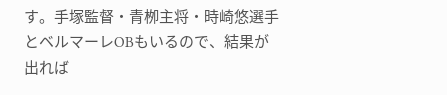す。手塚監督・青栁主将・時崎悠選手とベルマーレOBもいるので、結果が出れば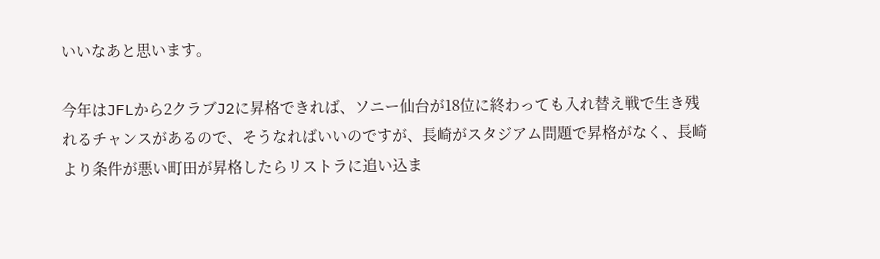いいなあと思います。

今年はJFLから2クラブJ2に昇格できれば、ソニー仙台が18位に終わっても入れ替え戦で生き残れるチャンスがあるので、そうなればいいのですが、長崎がスタジアム問題で昇格がなく、長崎より条件が悪い町田が昇格したらリストラに追い込ま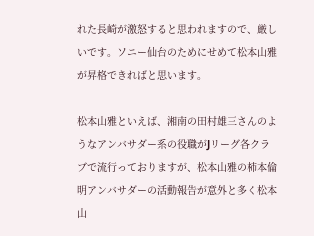れた長崎が激怒すると思われますので、厳しいです。ソニー仙台のためにせめて松本山雅が昇格できればと思います。

松本山雅といえば、湘南の田村雄三さんのようなアンバサダー系の役職がJリーグ各クラブで流行っておりますが、松本山雅の柿本倫明アンバサダーの活動報告が意外と多く松本山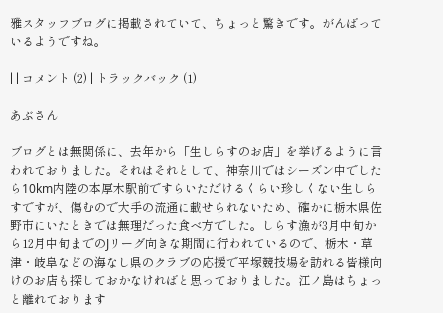雅スタッフブログに掲載されていて、ちょっと驚きです。がんばっているようですね。

| | コメント (2) | トラックバック (1)

あぶさん

ブログとは無関係に、去年から「生しらすのお店」を挙げるように言われておりました。それはそれとして、神奈川ではシーズン中でしたら10km内陸の本厚木駅前ですらいただけるくらい珍しくない生しらすですが、傷むので大手の流通に載せられないため、確かに栃木県佐野市にいたときでは無理だった食べ方でした。しらす漁が3月中旬から12月中旬までのJリーグ向きな期間に行われているので、栃木・草津・岐阜などの海なし県のクラブの応援で平塚競技場を訪れる皆様向けのお店も探しておかなければと思っておりました。江ノ島はちょっと離れております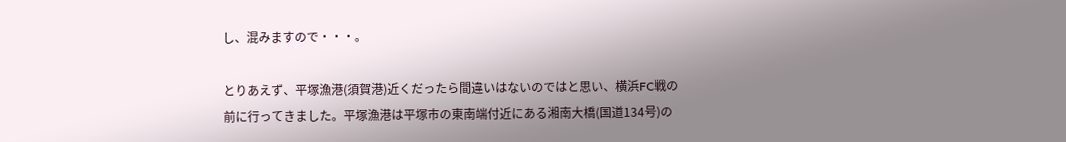し、混みますので・・・。

とりあえず、平塚漁港(須賀港)近くだったら間違いはないのではと思い、横浜FC戦の前に行ってきました。平塚漁港は平塚市の東南端付近にある湘南大橋(国道134号)の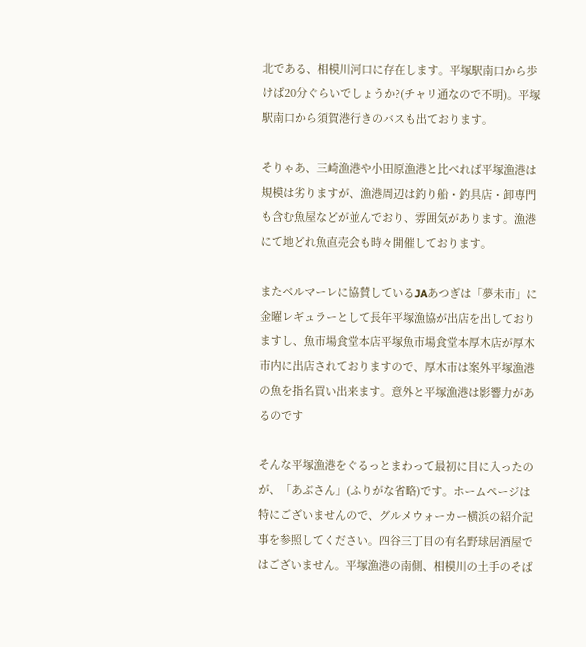北である、相模川河口に存在します。平塚駅南口から歩けば20分ぐらいでしょうか?(チャリ通なので不明)。平塚駅南口から須賀港行きのバスも出ております。

そりゃあ、三崎漁港や小田原漁港と比べれば平塚漁港は規模は劣りますが、漁港周辺は釣り船・釣具店・卸専門も含む魚屋などが並んでおり、雰囲気があります。漁港にて地どれ魚直売会も時々開催しております。

またベルマーレに協賛しているJAあつぎは「夢未市」に金曜レギュラーとして長年平塚漁協が出店を出しておりますし、魚市場食堂本店平塚魚市場食堂本厚木店が厚木市内に出店されておりますので、厚木市は案外平塚漁港の魚を指名買い出来ます。意外と平塚漁港は影響力があるのです

そんな平塚漁港をぐるっとまわって最初に目に入ったのが、「あぶさん」(ふりがな省略)です。ホームページは特にございませんので、グルメウォーカー横浜の紹介記事を参照してください。四谷三丁目の有名野球居酒屋ではございません。平塚漁港の南側、相模川の土手のそば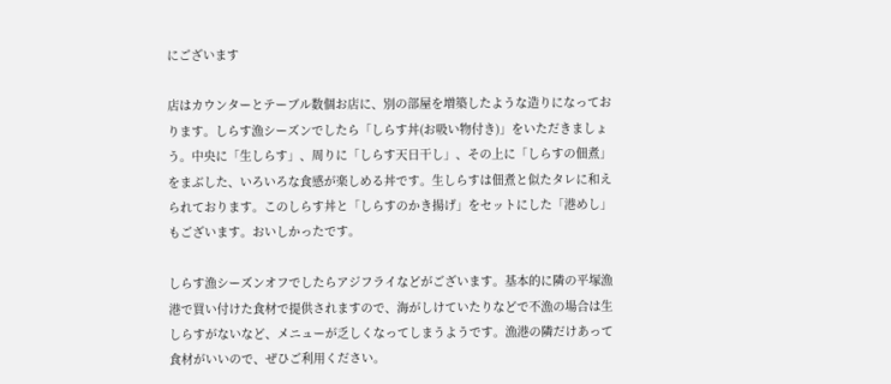にございます

店はカウンターとテーブル数個お店に、別の部屋を増築したような造りになっております。しらす漁シーズンでしたら「しらす丼(お吸い物付き)」をいただきましょう。中央に「生しらす」、周りに「しらす天日干し」、その上に「しらすの佃煮」をまぶした、いろいろな食感が楽しめる丼です。生しらすは佃煮と似たタレに和えられております。このしらす丼と「しらすのかき揚げ」をセットにした「港めし」もございます。おいしかったです。

しらす漁シーズンオフでしたらアジフライなどがございます。基本的に隣の平塚漁港で買い付けた食材で提供されますので、海がしけていたりなどで不漁の場合は生しらすがないなど、メニューが乏しくなってしまうようです。漁港の隣だけあって食材がいいので、ぜひご利用ください。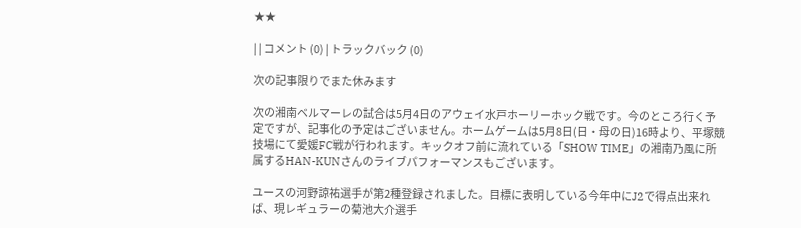★★

| | コメント (0) | トラックバック (0)

次の記事限りでまた休みます

次の湘南ベルマーレの試合は5月4日のアウェイ水戸ホーリーホック戦です。今のところ行く予定ですが、記事化の予定はございません。ホームゲームは5月8日(日・母の日)16時より、平塚競技場にて愛媛FC戦が行われます。キックオフ前に流れている「SHOW TIME」の湘南乃風に所属するHAN-KUNさんのライブパフォーマンスもございます。

ユースの河野諒祐選手が第2種登録されました。目標に表明している今年中にJ2で得点出来れば、現レギュラーの菊池大介選手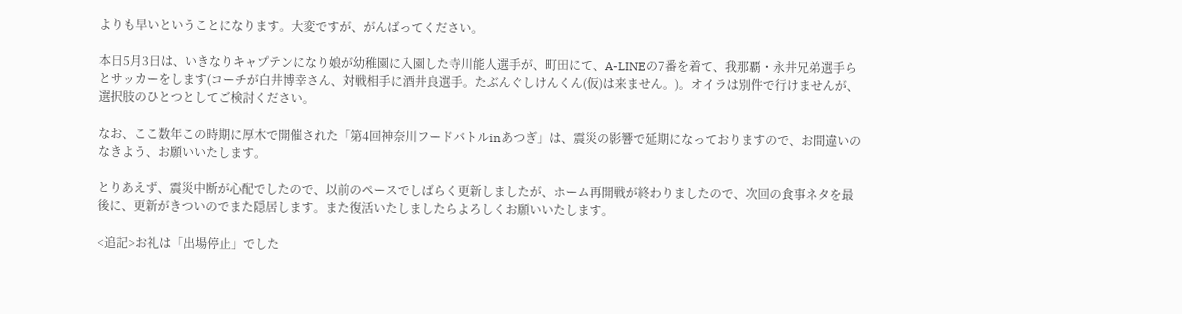よりも早いということになります。大変ですが、がんばってください。

本日5月3日は、いきなりキャプテンになり娘が幼稚園に入園した寺川能人選手が、町田にて、A-LINEの7番を着て、我那覇・永井兄弟選手らとサッカーをします(コーチが白井博幸さん、対戦相手に酒井良選手。たぶんぐしけんくん(仮)は来ません。)。オイラは別件で行けませんが、選択肢のひとつとしてご検討ください。

なお、ここ数年この時期に厚木で開催された「第4回神奈川フードバトルinあつぎ」は、震災の影響で延期になっておりますので、お間違いのなきよう、お願いいたします。

とりあえず、震災中断が心配でしたので、以前のペースでしばらく更新しましたが、ホーム再開戦が終わりましたので、次回の食事ネタを最後に、更新がきついのでまた隠居します。また復活いたしましたらよろしくお願いいたします。

<追記>お礼は「出場停止」でした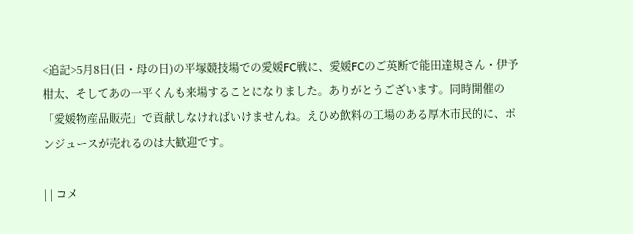<追記>5月8日(日・母の日)の平塚競技場での愛媛FC戦に、愛媛FCのご英断で能田達規さん・伊予柑太、そしてあの一平くんも来場することになりました。ありがとうございます。同時開催の「愛媛物産品販売」で貢献しなければいけませんね。えひめ飲料の工場のある厚木市民的に、ポンジュースが売れるのは大歓迎です。

| | コメ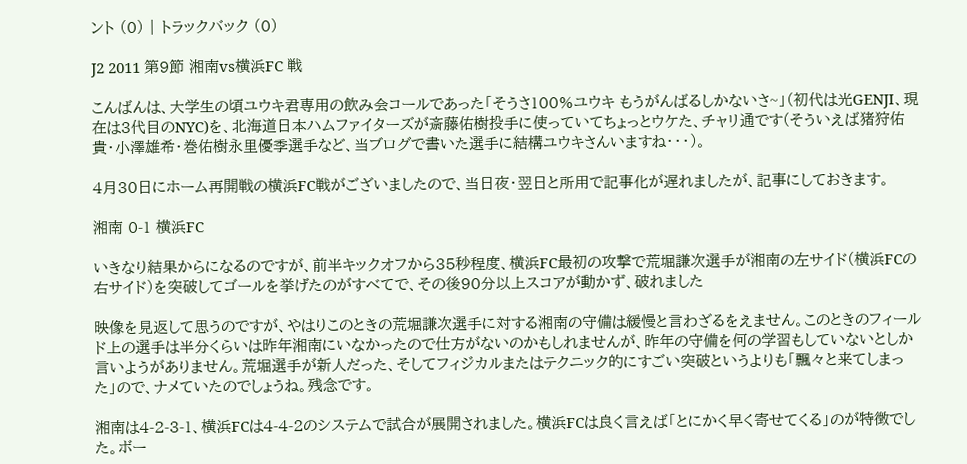ント (0) | トラックバック (0)

J2 2011 第9節 湘南vs横浜FC 戦

こんばんは、大学生の頃ユウキ君専用の飲み会コールであった「そうさ100%ユウキ もうがんばるしかないさ~」(初代は光GENJI、現在は3代目のNYC)を、北海道日本ハムファイターズが斎藤佑樹投手に使っていてちょっとウケた、チャリ通です(そういえば猪狩佑貴・小澤雄希・巻佑樹永里優季選手など、当ブログで書いた選手に結構ユウキさんいますね・・・)。

4月30日にホーム再開戦の横浜FC戦がございましたので、当日夜・翌日と所用で記事化が遅れましたが、記事にしておきます。

湘南 0-1 横浜FC

いきなり結果からになるのですが、前半キックオフから35秒程度、横浜FC最初の攻撃で荒堀謙次選手が湘南の左サイド(横浜FCの右サイド)を突破してゴールを挙げたのがすべてで、その後90分以上スコアが動かず、破れました

映像を見返して思うのですが、やはりこのときの荒堀謙次選手に対する湘南の守備は緩慢と言わざるをえません。このときのフィールド上の選手は半分くらいは昨年湘南にいなかったので仕方がないのかもしれませんが、昨年の守備を何の学習もしていないとしか言いようがありません。荒堀選手が新人だった、そしてフィジカルまたはテクニック的にすごい突破というよりも「飄々と来てしまった」ので、ナメていたのでしょうね。残念です。

湘南は4-2-3-1、横浜FCは4-4-2のシステムで試合が展開されました。横浜FCは良く言えば「とにかく早く寄せてくる」のが特徴でした。ボー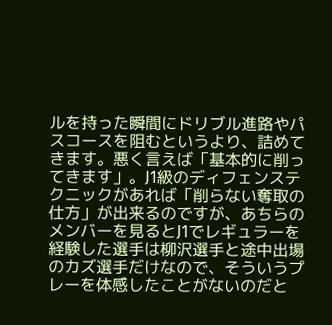ルを持った瞬間にドリブル進路やパスコースを阻むというより、詰めてきます。悪く言えば「基本的に削ってきます」。J1級のディフェンステクニックがあれば「削らない奪取の仕方」が出来るのですが、あちらのメンバーを見るとJ1でレギュラーを経験した選手は柳沢選手と途中出場のカズ選手だけなので、そういうプレーを体感したことがないのだと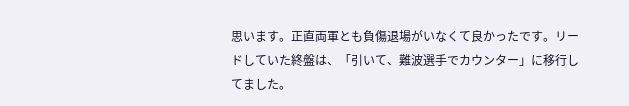思います。正直両軍とも負傷退場がいなくて良かったです。リードしていた終盤は、「引いて、難波選手でカウンター」に移行してました。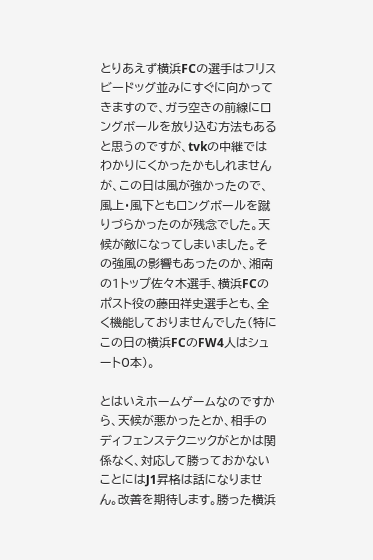とりあえず横浜FCの選手はフリスビードッグ並みにすぐに向かってきますので、ガラ空きの前線にロングボールを放り込む方法もあると思うのですが、tvkの中継ではわかりにくかったかもしれませんが、この日は風が強かったので、風上・風下ともロングボールを蹴りづらかったのが残念でした。天候が敵になってしまいました。その強風の影響もあったのか、湘南の1トップ佐々木選手、横浜FCのポスト役の藤田祥史選手とも、全く機能しておりませんでした(特にこの日の横浜FCのFW4人はシュート0本)。

とはいえホームゲームなのですから、天候が悪かったとか、相手のディフェンステクニックがとかは関係なく、対応して勝っておかないことにはJ1昇格は話になりません。改善を期待します。勝った横浜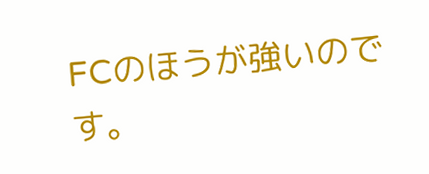FCのほうが強いのです。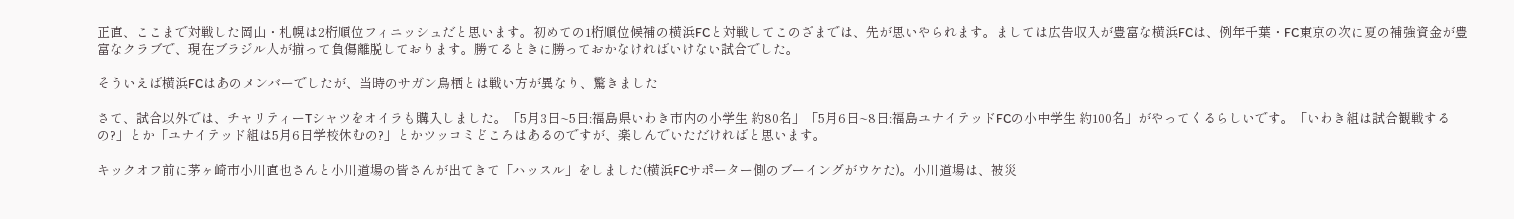正直、ここまで対戦した岡山・札幌は2桁順位フィニッシュだと思います。初めての1桁順位候補の横浜FCと対戦してこのざまでは、先が思いやられます。ましては広告収入が豊富な横浜FCは、例年千葉・FC東京の次に夏の補強資金が豊富なクラブで、現在ブラジル人が揃って負傷離脱しております。勝てるときに勝っておかなければいけない試合でした。

そういえば横浜FCはあのメンバーでしたが、当時のサガン鳥栖とは戦い方が異なり、驚きました

さて、試合以外では、チャリティーTシャツをオイラも購入しました。「5月3日~5日:福島県いわき市内の小学生 約80名」「5月6日~8日:福島ユナイテッドFCの小中学生 約100名」がやってくるらしいです。「いわき組は試合観戦するの?」とか「ユナイテッド組は5月6日学校休むの?」とかツッコミどころはあるのですが、楽しんでいただければと思います。

キックオフ前に茅ヶ崎市小川直也さんと小川道場の皆さんが出てきて「ハッスル」をしました(横浜FCサポーター側のブーイングがウケた)。小川道場は、被災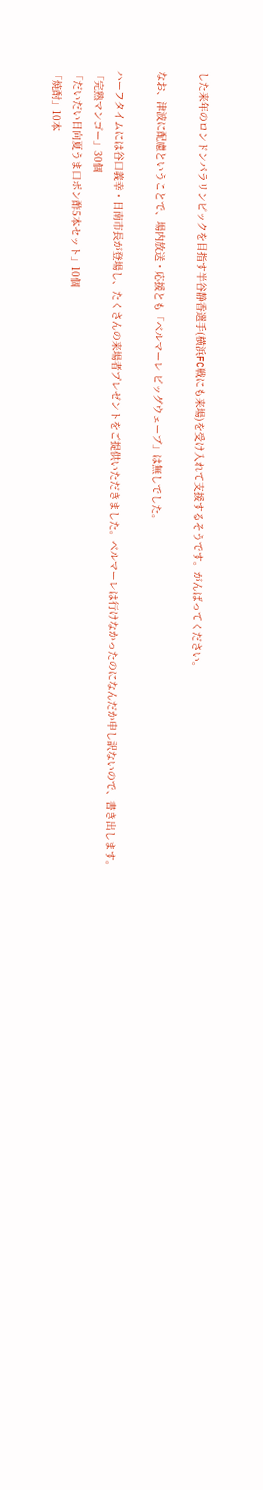した来年のロンドンパラリンピックを目指す半谷静香選手(横浜FC戦にも来場)を受け入れて支援するそうです。がんばってください。

なお、津波に配慮ということで、場内放送・応援とも「ベルマーレ ビッグウェーブ」は無しでした。

ハーフタイムには谷口義幸・日南市長が登場し、たくさんの来場者プレゼントをご提供いただきました。ベルマーレは行けなかったのになんだか申し訳ないので、書き出します。
「完熟マンゴー」30個
「だいだい日向夏うま口ポン酢5本セット」10個
「焼酎」10本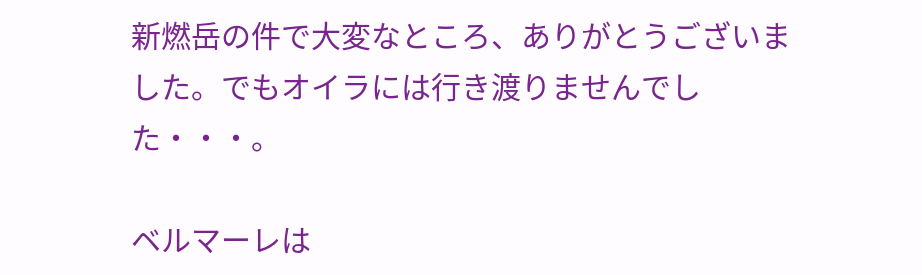新燃岳の件で大変なところ、ありがとうございました。でもオイラには行き渡りませんでした・・・。

ベルマーレは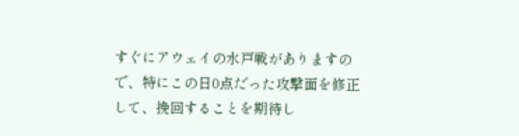すぐにアウェイの水戸戦がありますので、特にこの日0点だった攻撃面を修正して、挽回することを期待し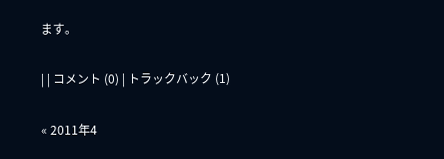ます。

| | コメント (0) | トラックバック (1)

« 2011年4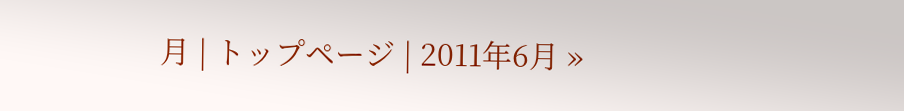月 | トップページ | 2011年6月 »